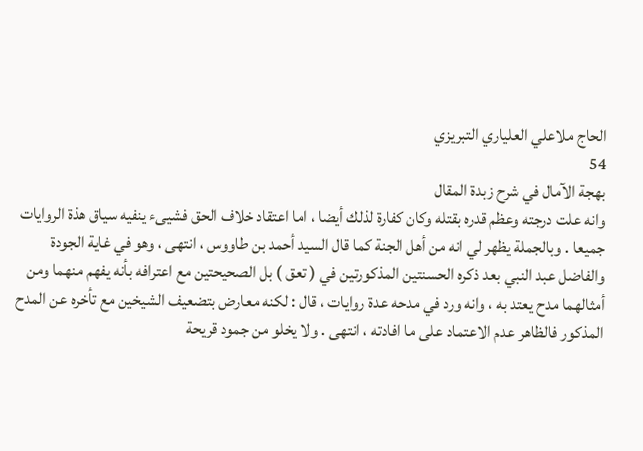الحاج ملاعلي العلياري التبريزي
54
بهجة الآمال في شرح زبدة المقال
وانه علت درجته وعظم قدره بقتله وكان كفارة لذلك أيضا ، اما اعتقاد خلاف الحق فشيىء ينفيه سياق هذة الروايات جميعا . وبالجملة يظهر لي انه من أهل الجنة كما قال السيد أحمد بن طاووس ، انتهى ، وهو في غاية الجودة والفاضل عبد النبي بعد ذكره الحسنتين المذكورتين في ( تعق ) بل الصحيحتين مع اعترافه بأنه يفهم منهما ومن أمثالهما مدح يعتد به ، وانه ورد في مدحه عدة روايات ، قال : لكنه معارض بتضعيف الشيخين مع تأخره عن المدح المذكور فالظاهر عدم الاعتماد على ما افادته ، انتهى . ولا يخلو من جمود قريحة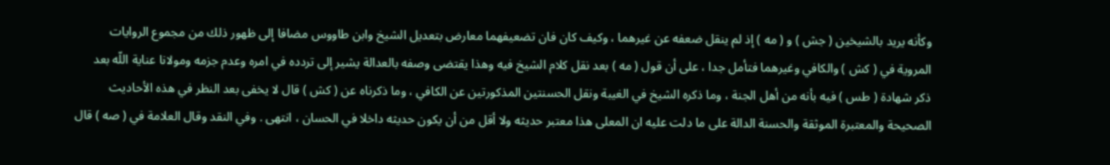وكأنه يريد بالشيخين ( جش ) و ( مه ) إذ لم ينقل ضعفه عن غيرهما ، وكيف كان فان تضعيفهما معارض بتعديل الشيخ وابن طاووس مضافا إلى ظهور ذلك من مجموع الروايات المروية في ( كش ) والكافي وغيرهما فتأمل جدا ، على أن قول ( مه ) بعد نقل كلام الشيخ فيه وهذا يقتضى وصفه بالعدالة يشير إلى تردده في امره وعدم جزمه ومولانا عناية اللّه بعد ذكر شهادة ( طس ) فيه بأنه من أهل الجنة ، وما ذكره الشيخ في الغيبة ونقل الحسنتين المذكورتين عن الكافي ، وما ذكرناه عن ( كش ) قال لا يخفى بعد النظر في هذه الأحاديث الصحيحة والمعتبرة الموثقة والحسنة الدالة على ما دلت عليه ان المعلى هذا معتبر حديثه ولا أقل من أن يكون حديثه داخلا في الحسان ، انتهى . وفي النقد وقال العلامة في ( صه ) قال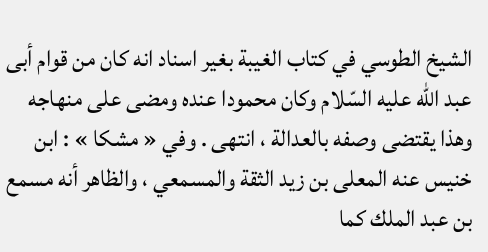الشيخ الطوسي في كتاب الغيبة بغير اسناد انه كان من قوام أبى عبد اللّه عليه السّلام وكان محمودا عنده ومضى على منهاجه وهذا يقتضى وصفه بالعدالة ، انتهى . وفي « مشكا » : ابن خنيس عنه المعلى بن زيد الثقة والمسمعي ، والظاهر أنه مسمع بن عبد الملك كما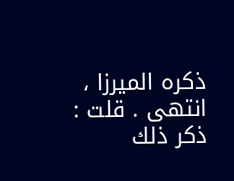ذكره الميرزا ، انتهى . قلت : ذكر ذلك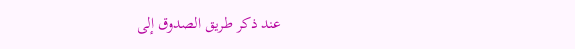عند ذكر طريق الصدوق إلى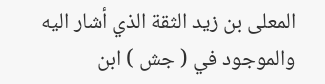المعلى بن زيد الثقة الذي أشار اليه والموجود في ( جش ) ابن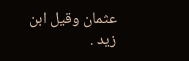عثمان وقيل ابن زيد .